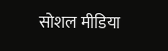सोशल मीडिया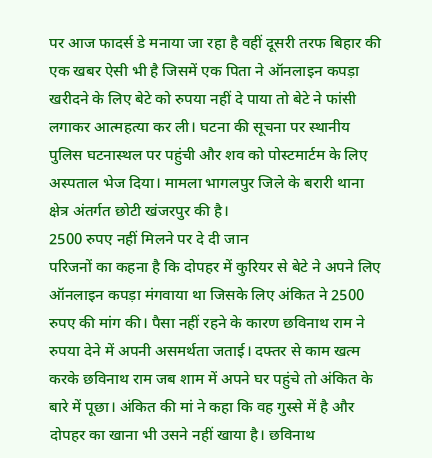पर आज फादर्स डे मनाया जा रहा है वहीं दूसरी तरफ बिहार की एक खबर ऐसी भी है जिसमें एक पिता ने ऑनलाइन कपड़ा खरीदने के लिए बेटे को रुपया नहीं दे पाया तो बेटे ने फांसी लगाकर आत्महत्या कर ली। घटना की सूचना पर स्थानीय पुलिस घटनास्थल पर पहुंची और शव को पोस्टमार्टम के लिए अस्पताल भेज दिया। मामला भागलपुर जिले के बरारी थाना क्षेत्र अंतर्गत छोटी खंजरपुर की है।
2500 रुपए नहीं मिलने पर दे दी जान
परिजनों का कहना है कि दोपहर में कुरियर से बेटे ने अपने लिए ऑनलाइन कपड़ा मंगवाया था जिसके लिए अंकित ने 2500 रुपए की मांग की। पैसा नहीं रहने के कारण छविनाथ राम ने रुपया देने में अपनी असमर्थता जताई। दफ्तर से काम खत्म करके छविनाथ राम जब शाम में अपने घर पहुंचे तो अंकित के बारे में पूछा। अंकित की मां ने कहा कि वह गुस्से में है और दोपहर का खाना भी उसने नहीं खाया है। छविनाथ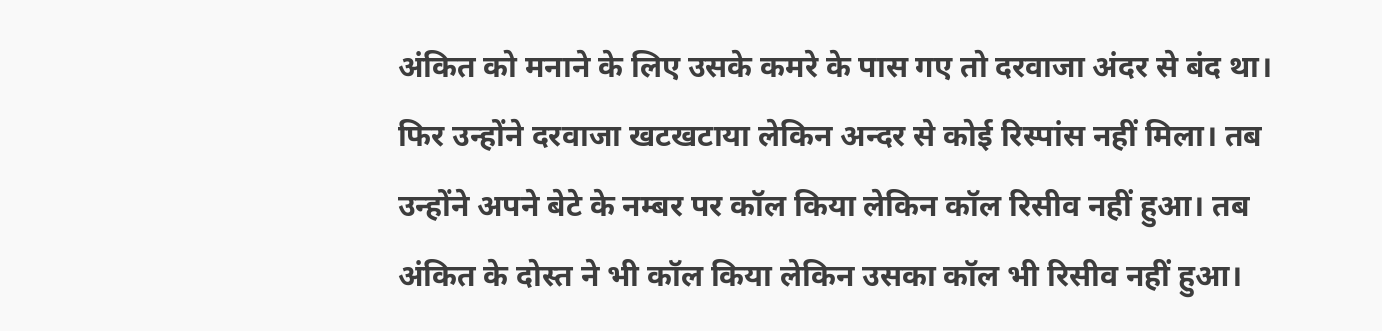अंकित को मनाने के लिए उसके कमरे के पास गए तो दरवाजा अंदर से बंद था। फिर उन्होंने दरवाजा खटखटाया लेकिन अन्दर से कोई रिस्पांस नहीं मिला। तब उन्होंने अपने बेटे के नम्बर पर कॉल किया लेकिन कॉल रिसीव नहीं हुआ। तब अंकित के दोस्त ने भी कॉल किया लेकिन उसका कॉल भी रिसीव नहीं हुआ।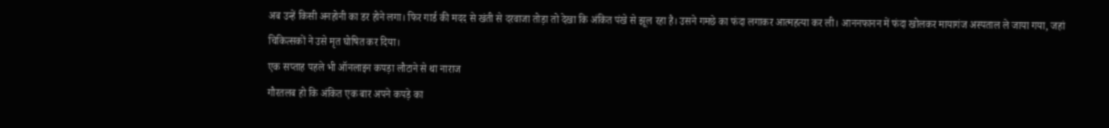अब उन्हें किसी अनहोनी का डर होने लगा। फिर गार्ड की मदद से खंती से दरवाजा तोड़ा तो देखा कि अंकित पंखे से झूल रहा है। उसने गमछे का फंदा लगाकर आत्महत्या कर ली। आननफानन में फंदा खोलकर मायागंज अस्पताल ले जाया गया, जहां चिकित्सकों ने उसे मृत घोषित कर दिया।
एक सप्ताह पहले भी ऑनलाइन कपड़ा लौटाने से था नाराज
गौरतलब हो कि अंकित एक बार अपने कपड़े का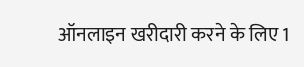ऑनलाइन खरीदारी करने के लिए 1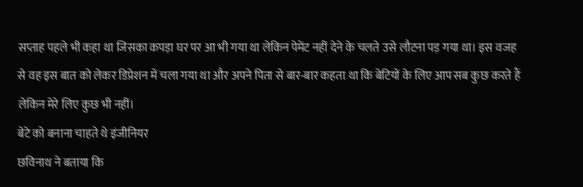सप्ताह पहले भी कहा था जिसका कपड़ा घर पर आ भी गया था लेकिन पेमेंट नहीं देने के चलते उसे लौटना पड़ गया था। इस वजह से वह इस बात को लेकर डिप्रेशन में चला गया था और अपने पिता से बार-बार कहता था कि बेटियों के लिए आप सब कुछ करते हैं लेकिन मेरे लिए कुछ भी नहीं।
बेटे को बनाना चाहते थे इंजीनियर
छविनाथ ने बताया कि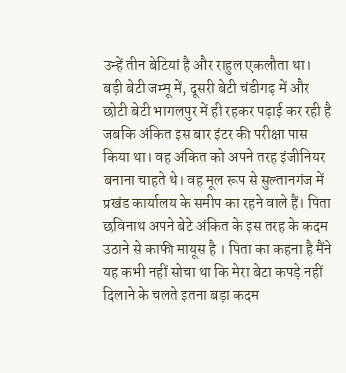उन्हें तीन बेटियां है और राहुल एकलौता था। बड़ी बेटी जम्मू में, दूसरी बेटी चंडीगढ़ में और छोटी बेटी भागलपुर में ही रहकर पढ़ाई कर रही है जबकि अंकित इस बार इंटर की परीक्षा पास किया था। वह अंकित को अपने तरह इंजीनियर बनाना चाहते थे। वह मूल रूप से सुल्तानगंज में प्रखंड कार्यालय के समीप का रहने वाले हैं। पिता छविनाथ अपने बेटे अंकित के इस तरह के कदम उठाने से काफी मायूस है । पिता का कहना है मैंने यह कभी नहीं सोचा था कि मेरा बेटा कपड़े नहीं दिलाने के चलते इतना बड़ा कदम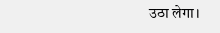उठा लेगा।